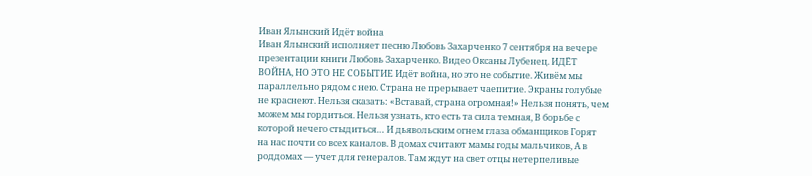Иван Ялынский Идёт война
Иван Ялынский исполняет песню Любовь Захарченко 7 сентября на вечере презентации книги Любовь Захарченко. Видео Оксаны Лубенец. ИДЁТ ВОЙНА, НО ЭТО НЕ СОБЫТИЕ Идёт война, но это не событие. Живём мы параллельно рядом с нею. Страна не прерывает чаепитие. Экраны голубые не краснеют. Нельзя сказать: «Вставай, страна огромная!» Нельзя понять, чем можем мы гордиться. Нельзя узнать, кто есть та сила темная, В борьбе с которой нечего стыдиться… И дьявольским огнем глаза обманщиков Горят на нас почти со всех каналов. В домах считают мамы годы мальчиков, А в роддомах — учет для генералов. Там ждут на свет отцы нетерпеливые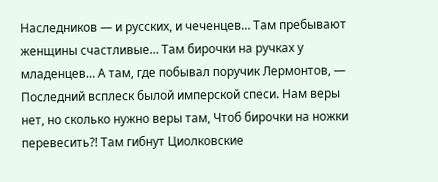Наследников — и русских, и чеченцев… Там пребывают женщины счастливые… Там бирочки на ручках у младенцев… А там, где побывал поручик Лермонтов, — Последний всплеск былой имперской спеси. Нам веры нет, но сколько нужно веры там, Чтоб бирочки на ножки перевесить?! Там гибнут Циолковские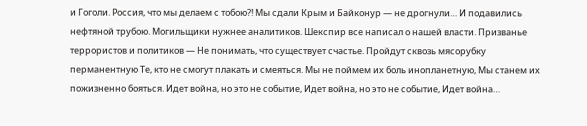и Гоголи. Россия, что мы делаем с тобою?! Мы сдали Крым и Байконур — не дрогнули… И подавились нефтяной трубою. Могильщики нужнее аналитиков. Шекспир все написал о нашей власти. Призванье террористов и политиков — Не понимать, что существует счастье. Пройдут сквозь мясорубку перманентную Те, кто не смогут плакать и смеяться. Мы не поймем их боль инопланетную, Мы станем их пожизненно бояться. Идет война, но это не событие, Идет война, но это не событие, Идет война…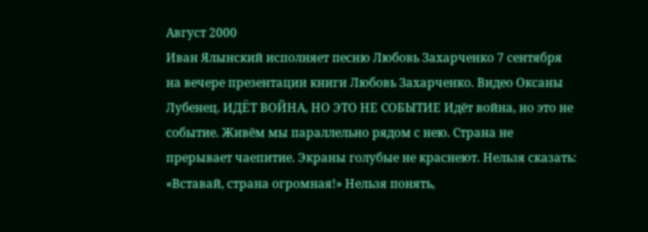Август 2000
Иван Ялынский исполняет песню Любовь Захарченко 7 сентября на вечере презентации книги Любовь Захарченко. Видео Оксаны Лубенец. ИДЁТ ВОЙНА, НО ЭТО НЕ СОБЫТИЕ Идёт война, но это не событие. Живём мы параллельно рядом с нею. Страна не прерывает чаепитие. Экраны голубые не краснеют. Нельзя сказать: «Вставай, страна огромная!» Нельзя понять,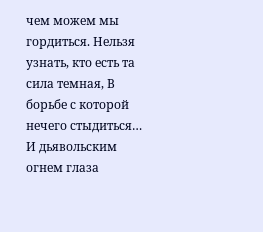чем можем мы гордиться. Нельзя узнать, кто есть та сила темная, В борьбе с которой нечего стыдиться… И дьявольским огнем глаза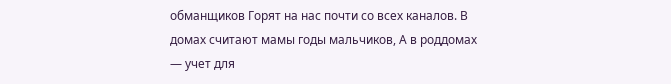обманщиков Горят на нас почти со всех каналов. В домах считают мамы годы мальчиков, А в роддомах — учет для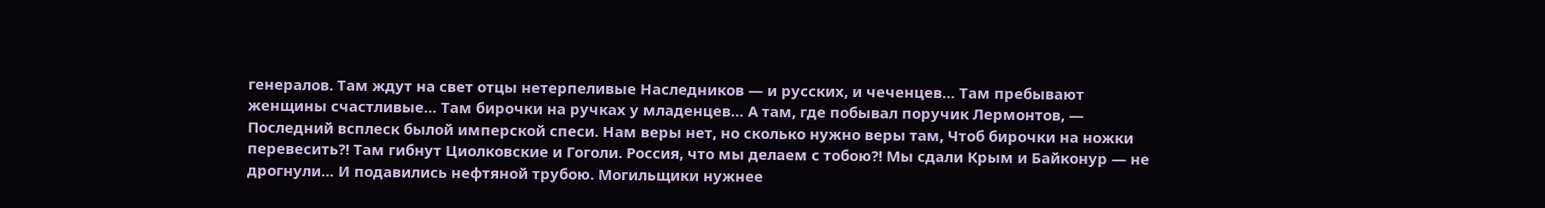генералов. Там ждут на свет отцы нетерпеливые Наследников — и русских, и чеченцев… Там пребывают женщины счастливые… Там бирочки на ручках у младенцев… А там, где побывал поручик Лермонтов, — Последний всплеск былой имперской спеси. Нам веры нет, но сколько нужно веры там, Чтоб бирочки на ножки перевесить?! Там гибнут Циолковские и Гоголи. Россия, что мы делаем с тобою?! Мы сдали Крым и Байконур — не дрогнули… И подавились нефтяной трубою. Могильщики нужнее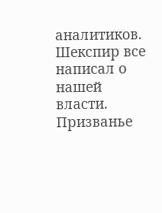аналитиков. Шекспир все написал о нашей власти. Призванье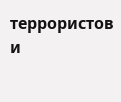террористов и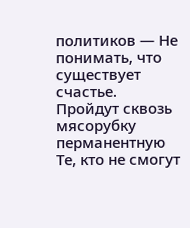политиков — Не понимать, что существует счастье. Пройдут сквозь мясорубку перманентную Те, кто не смогут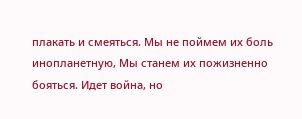плакать и смеяться. Мы не поймем их боль инопланетную, Мы станем их пожизненно бояться. Идет война, но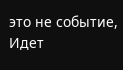это не событие, Идет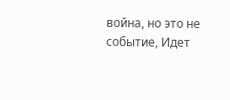война, но это не событие, Идет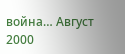война… Август 2000